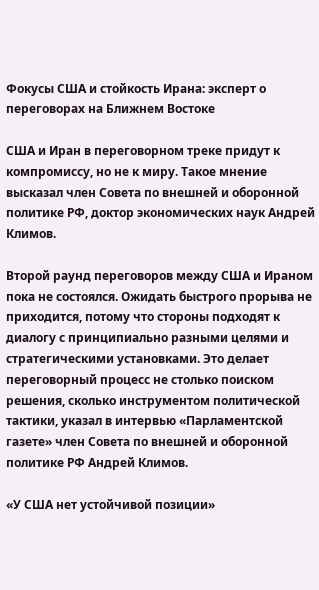Фокусы США и стойкость Ирана: эксперт о переговорах на Ближнем Востоке

США и Иран в переговорном треке придут к компромиссу, но не к миру. Такое мнение высказал член Совета по внешней и оборонной политике РФ, доктор экономических наук Андрей Климов.

Второй раунд переговоров между США и Ираном пока не состоялся. Ожидать быстрого прорыва не приходится, потому что стороны подходят к диалогу с принципиально разными целями и стратегическими установками. Это делает переговорный процесс не столько поиском решения, сколько инструментом политической тактики, указал в интервью «Парламентской  газете» член Совета по внешней и оборонной политике РФ Андрей Климов.

«У США нет устойчивой позиции»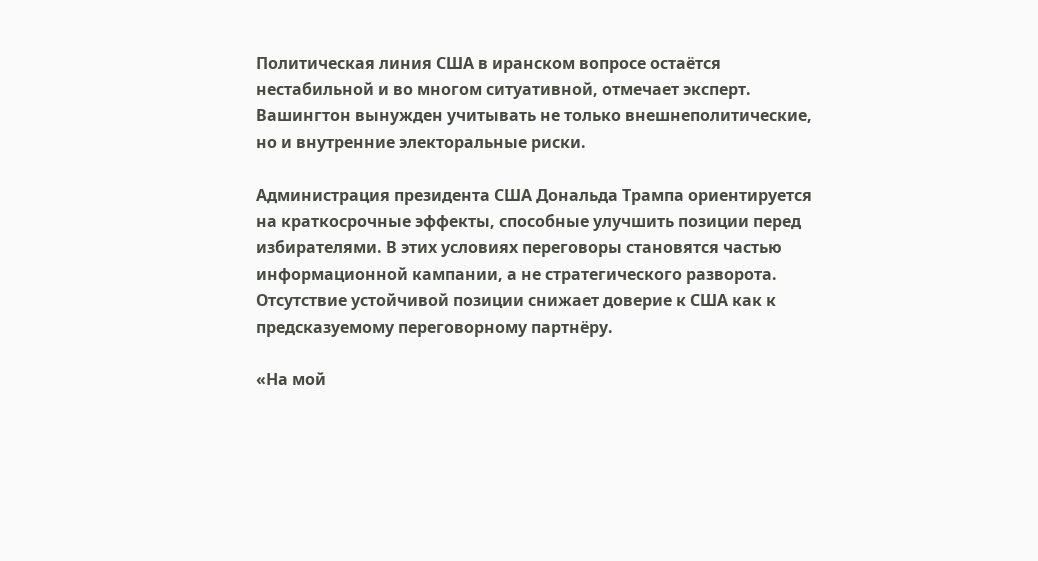Политическая линия США в иранском вопросе остаётся нестабильной и во многом ситуативной, отмечает эксперт. Вашингтон вынужден учитывать не только внешнеполитические, но и внутренние электоральные риски.

Администрация президента США Дональда Трампа ориентируется на краткосрочные эффекты, способные улучшить позиции перед избирателями. В этих условиях переговоры становятся частью информационной кампании, а не стратегического разворота. Отсутствие устойчивой позиции снижает доверие к США как к предсказуемому переговорному партнёру.

«На мой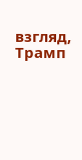взгляд, Трамп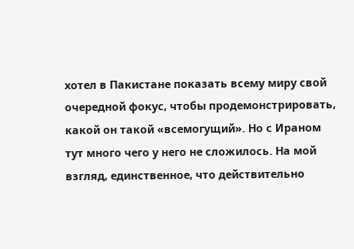хотел в Пакистане показать всему миру свой очередной фокус, чтобы продемонстрировать, какой он такой «всемогущий». Но с Ираном тут много чего у него не сложилось. На мой взгляд, единственное, что действительно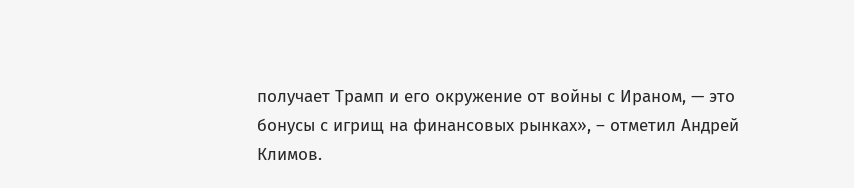получает Трамп и его окружение от войны с Ираном, — это бонусы с игрищ на финансовых рынках», – отметил Андрей Климов.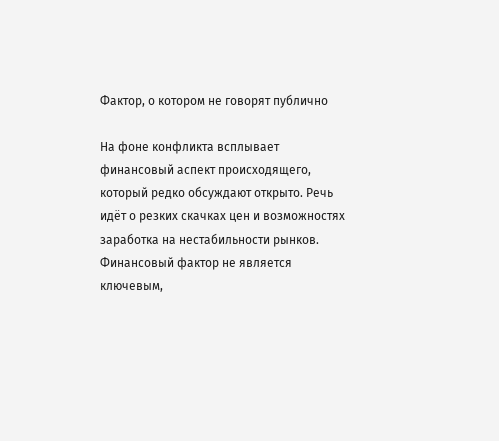Фактор, о котором не говорят публично

На фоне конфликта всплывает финансовый аспект происходящего, который редко обсуждают открыто. Речь идёт о резких скачках цен и возможностях заработка на нестабильности рынков. Финансовый фактор не является ключевым,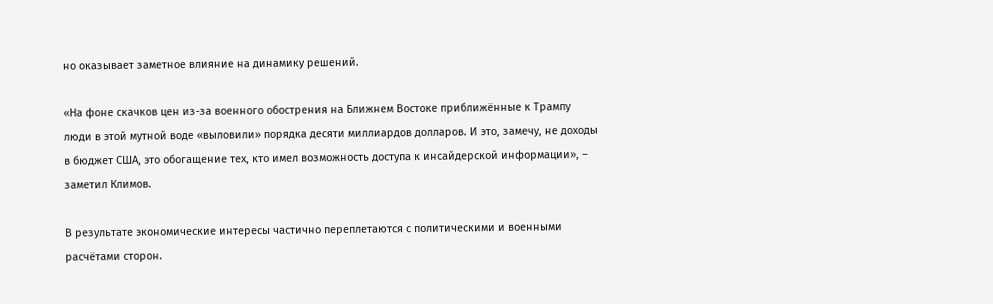но оказывает заметное влияние на динамику решений.

«На фоне скачков цен из-за военного обострения на Ближнем Востоке приближённые к Трампу люди в этой мутной воде «выловили» порядка десяти миллиардов долларов. И это, замечу, не доходы в бюджет США, это обогащение тех, кто имел возможность доступа к инсайдерской информации», – заметил Климов.

В результате экономические интересы частично переплетаются с политическими и военными расчётами сторон.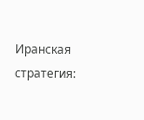Иранская стратегия: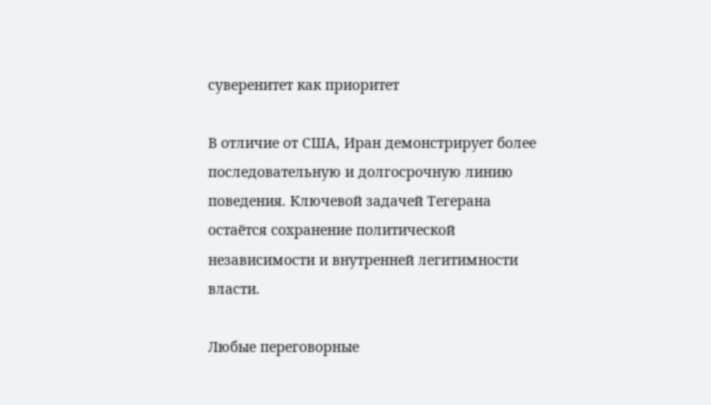суверенитет как приоритет

В отличие от США, Иран демонстрирует более последовательную и долгосрочную линию поведения. Ключевой задачей Тегерана остаётся сохранение политической независимости и внутренней легитимности власти.

Любые переговорные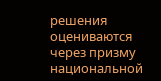решения оцениваются через призму национальной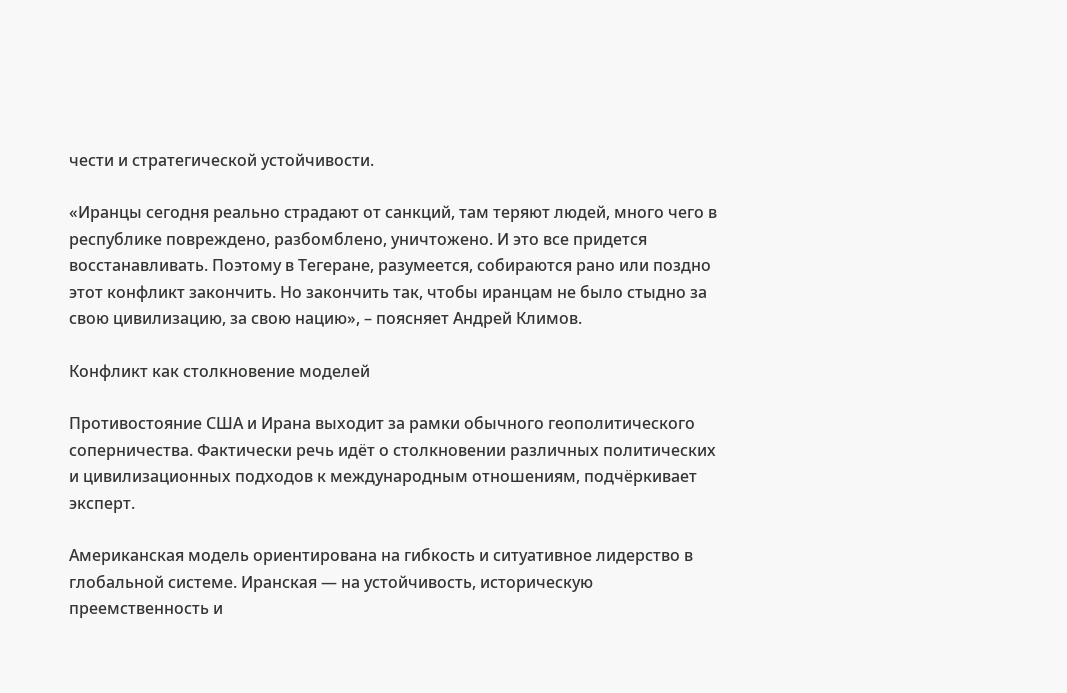чести и стратегической устойчивости.

«Иранцы сегодня реально страдают от санкций, там теряют людей, много чего в республике повреждено, разбомблено, уничтожено. И это все придется восстанавливать. Поэтому в Тегеране, разумеется, собираются рано или поздно этот конфликт закончить. Но закончить так, чтобы иранцам не было стыдно за свою цивилизацию, за свою нацию», – поясняет Андрей Климов.

Конфликт как столкновение моделей

Противостояние США и Ирана выходит за рамки обычного геополитического соперничества. Фактически речь идёт о столкновении различных политических и цивилизационных подходов к международным отношениям, подчёркивает эксперт.

Американская модель ориентирована на гибкость и ситуативное лидерство в глобальной системе. Иранская — на устойчивость, историческую преемственность и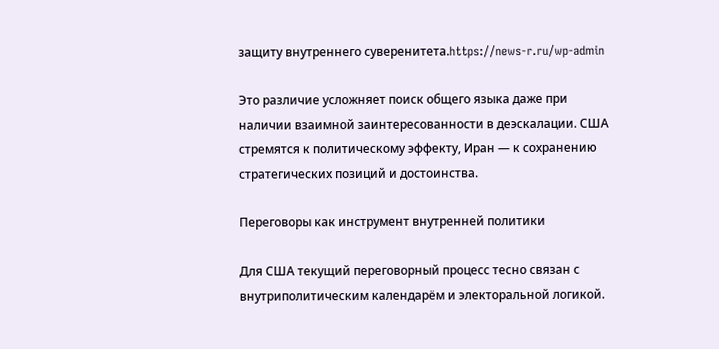защиту внутреннего суверенитета.https://news-r.ru/wp-admin

Это различие усложняет поиск общего языка даже при наличии взаимной заинтересованности в деэскалации. США стремятся к политическому эффекту, Иран — к сохранению стратегических позиций и достоинства.

Переговоры как инструмент внутренней политики

Для США текущий переговорный процесс тесно связан с внутриполитическим календарём и электоральной логикой.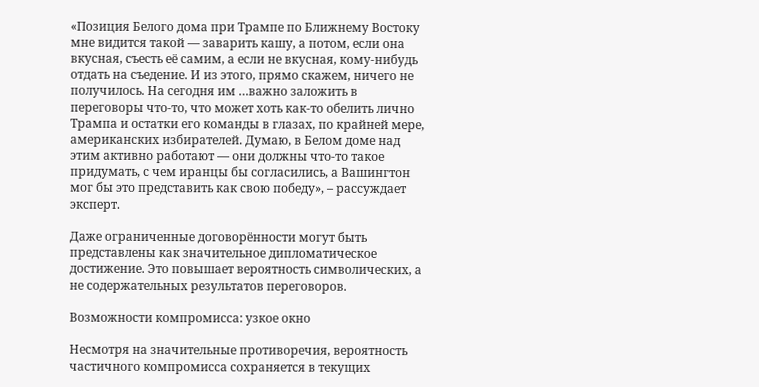«Позиция Белого дома при Трампе по Ближнему Востоку мне видится такой — заварить кашу, а потом, если она вкусная, съесть её самим, а если не вкусная, кому-нибудь отдать на съедение. И из этого, прямо скажем, ничего не получилось. На сегодня им …важно заложить в переговоры что-то, что может хоть как-то обелить лично Трампа и остатки его команды в глазах, по крайней мере, американских избирателей. Думаю, в Белом доме над этим активно работают — они должны что-то такое придумать, с чем иранцы бы согласились, а Вашингтон мог бы это представить как свою победу», – рассуждает эксперт.

Даже ограниченные договорённости могут быть представлены как значительное дипломатическое достижение. Это повышает вероятность символических, а не содержательных результатов переговоров.

Возможности компромисса: узкое окно

Несмотря на значительные противоречия, вероятность частичного компромисса сохраняется в текущих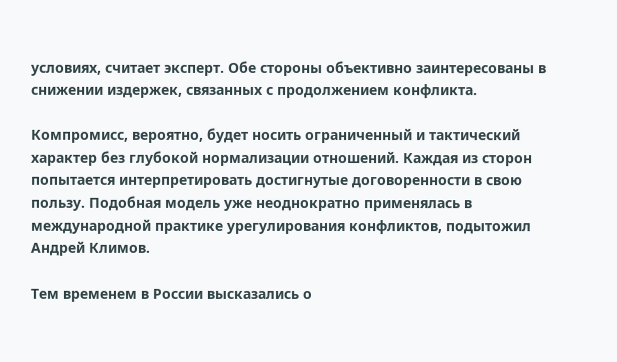условиях, считает эксперт. Обе стороны объективно заинтересованы в снижении издержек, связанных с продолжением конфликта.

Компромисс, вероятно, будет носить ограниченный и тактический характер без глубокой нормализации отношений. Каждая из сторон попытается интерпретировать достигнутые договоренности в свою пользу. Подобная модель уже неоднократно применялась в международной практике урегулирования конфликтов, подытожил Андрей Климов.

Тем временем в России высказались о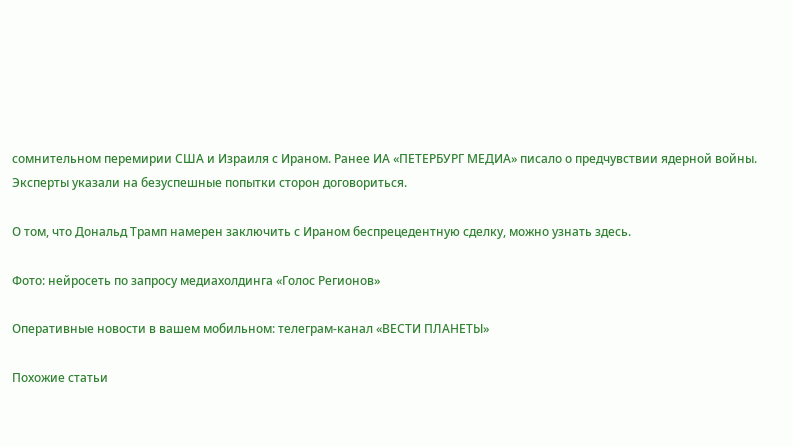сомнительном перемирии США и Израиля с Ираном. Ранее ИА «ПЕТЕРБУРГ МЕДИА» писало о предчувствии ядерной войны. Эксперты указали на безуспешные попытки сторон договориться.

О том, что Дональд Трамп намерен заключить с Ираном беспрецедентную сделку, можно узнать здесь.

Фото: нейросеть по запросу медиахолдинга «Голос Регионов»

Оперативные новости в вашем мобильном: телеграм-канал «ВЕСТИ ПЛАНЕТЫ»

Похожие статьи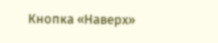Кнопка «Наверх»